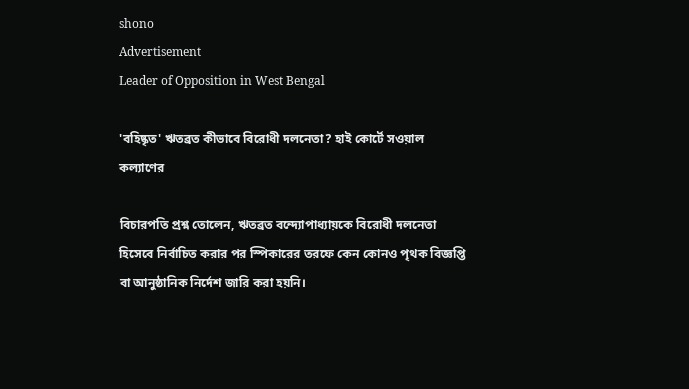shono
Advertisement
Leader of Opposition in West Bengal

'বহিষ্কৃত' ঋতব্রত কীভাবে বিরোধী দলনেতা? হাই কোর্টে সওয়াল কল্যাণের

বিচারপতি প্রশ্ন তোলেন, ঋতব্রত বন্দ্যোপাধ্যায়কে বিরোধী দলনেতা হিসেবে নির্বাচিত করার পর স্পিকারের তরফে কেন কোনও পৃথক বিজ্ঞপ্তি বা আনুষ্ঠানিক নির্দেশ জারি করা হয়নি।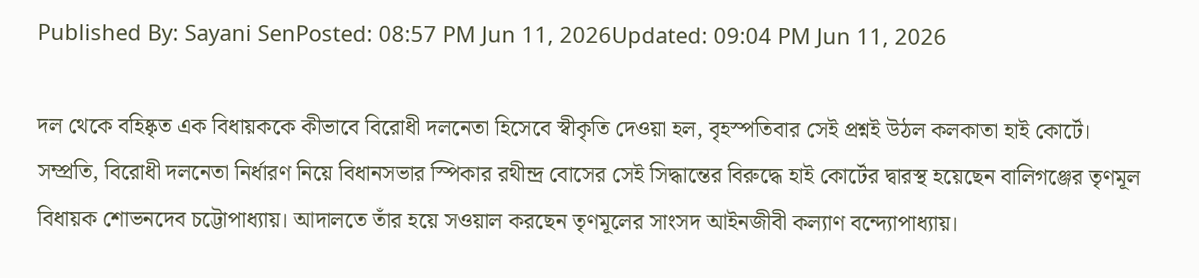Published By: Sayani SenPosted: 08:57 PM Jun 11, 2026Updated: 09:04 PM Jun 11, 2026

দল থেকে বহিষ্কৃত এক বিধায়ককে কীভাবে বিরোধী দলনেতা হিসেবে স্বীকৃতি দেওয়া হল, বৃহস্পতিবার সেই প্রশ্নই উঠল কলকাতা হাই কোর্টে। সম্প্রতি, বিরোধী দলনেতা নির্ধারণ নিয়ে বিধানসভার স্পিকার রথীন্দ্র বোসের সেই সিদ্ধান্তের বিরুদ্ধে হাই কোর্টের দ্বারস্থ হয়েছেন বালিগঞ্জের তৃণমূল বিধায়ক শোভনদেব চট্টোপাধ্যায়। আদালতে তাঁর হয়ে সওয়াল করছেন তৃণমূলের সাংসদ আইনজীবী কল্যাণ বন্দ্যোপাধ্যায়।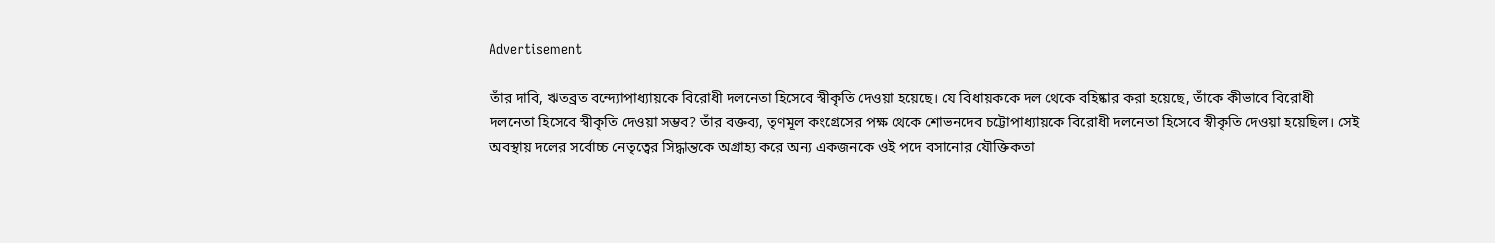Advertisement

তাঁর দাবি, ঋতব্রত বন্দ্যোপাধ্যায়কে বিরোধী দলনেতা হিসেবে স্বীকৃতি দেওয়া হয়েছে। যে বিধায়ককে দল থেকে বহিষ্কার করা হয়েছে, তাঁকে কীভাবে বিরোধী দলনেতা হিসেবে স্বীকৃতি দেওয়া সম্ভব? তাঁর বক্তব্য, তৃণমূল কংগ্রেসের পক্ষ থেকে শোভনদেব চট্টোপাধ্যায়কে বিরোধী দলনেতা হিসেবে স্বীকৃতি দেওয়া হয়েছিল। সেই অবস্থায় দলের সর্বোচ্চ নেতৃত্বের সিদ্ধান্তকে অগ্রাহ্য করে অন্য একজনকে ওই পদে বসানোর যৌক্তিকতা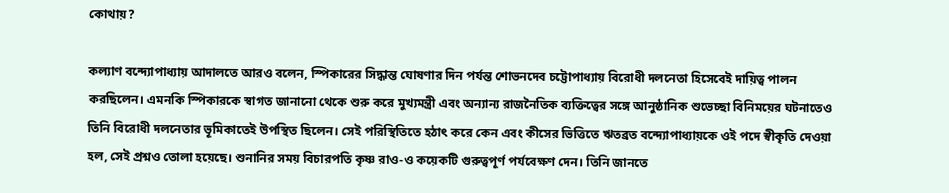কোথায়?

কল্যাণ বন্দ্যোপাধ্যায় আদালতে আরও বলেন, স্পিকারের সিদ্ধান্ত ঘোষণার দিন পর্যন্ত শোভনদেব চট্টোপাধ্যায় বিরোধী দলনেতা হিসেবেই দায়িত্ব পালন করছিলেন। এমনকি স্পিকারকে স্বাগত জানানো থেকে শুরু করে মুখ্যমন্ত্রী এবং অন্যান্য রাজনৈতিক ব্যক্তিত্বের সঙ্গে আনুষ্ঠানিক শুভেচ্ছা বিনিময়ের ঘটনাতেও তিনি বিরোধী দলনেতার ভূমিকাতেই উপস্থিত ছিলেন। সেই পরিস্থিতিতে হঠাৎ করে কেন এবং কীসের ভিত্তিতে ঋতব্রত বন্দ্যোপাধ্যায়কে ওই পদে স্বীকৃতি দেওয়া হল, সেই প্রশ্নও তোলা হয়েছে। শুনানির সময় বিচারপতি কৃষ্ণ রাও-ও কয়েকটি গুরুত্বপূর্ণ পর্যবেক্ষণ দেন। তিনি জানতে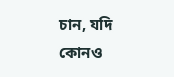চান, যদি কোনও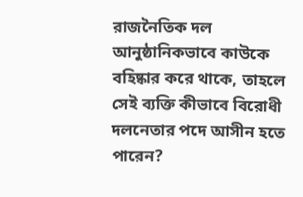রাজনৈতিক দল আনুষ্ঠানিকভাবে কাউকে বহিষ্কার করে থাকে, তাহলে সেই ব্যক্তি কীভাবে বিরোধী দলনেতার পদে আসীন হতে পারেন?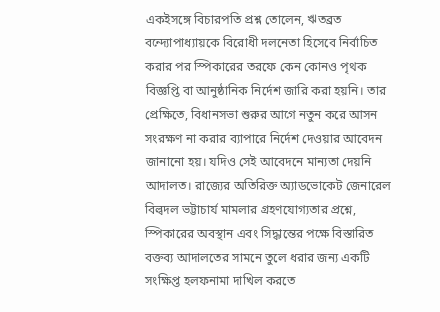একইসঙ্গে বিচারপতি প্রশ্ন তোলেন, ঋতব্রত বন্দ্যোপাধ্যায়কে বিরোধী দলনেতা হিসেবে নির্বাচিত করার পর স্পিকারের তরফে কেন কোনও পৃথক বিজ্ঞপ্তি বা আনুষ্ঠানিক নির্দেশ জারি করা হয়নি। তার প্রেক্ষিতে, বিধানসভা শুরুর আগে নতুন করে আসন সংরক্ষণ না করার ব্যাপারে নির্দেশ দেওয়ার আবেদন জানানো হয়। যদিও সেই আবেদনে মান্যতা দেয়নি আদালত। রাজ্যের অতিরিক্ত অ্যাডভোকেট জেনারেল বিল্বদল ভট্টাচার্য মামলার গ্রহণযোগ্যতার প্রশ্নে, স্পিকারের অবস্থান এবং সিদ্ধান্তের পক্ষে বিস্তারিত বক্তব্য আদালতের সামনে তুলে ধরার জন্য একটি সংক্ষিপ্ত হলফনামা দাখিল করতে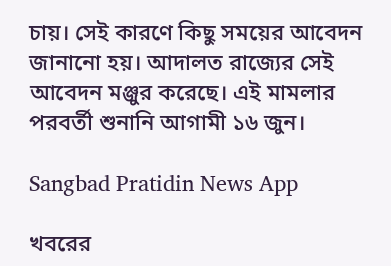চায়। সেই কারণে কিছু সময়ের আবেদন জানানো হয়। আদালত রাজ্যের সেই আবেদন মঞ্জুর করেছে। এই মামলার পরবর্তী শুনানি আগামী ১৬ জুন।

Sangbad Pratidin News App

খবরের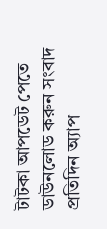টাটকা আপডেট পেতে ডাউনলোড করুন সংবাদ প্রতিদিন অ্যাপ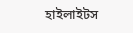হাইলাইটস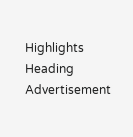Highlights Heading
Advertisement